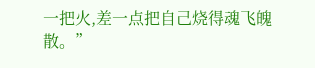一把火,差一点把自己烧得魂飞魄散。”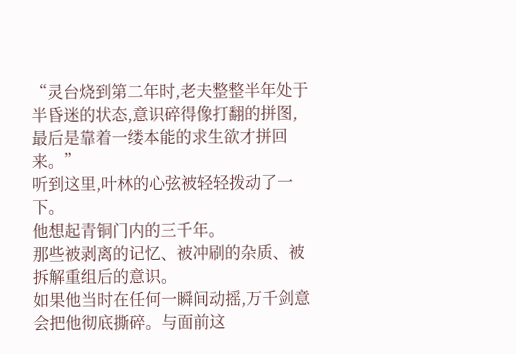“灵台烧到第二年时,老夫整整半年处于半昏迷的状态,意识碎得像打翻的拼图,最后是靠着一缕本能的求生欲才拼回来。”
听到这里,叶林的心弦被轻轻拨动了一下。
他想起青铜门内的三千年。
那些被剥离的记忆、被冲刷的杂质、被拆解重组后的意识。
如果他当时在任何一瞬间动摇,万千剑意会把他彻底撕碎。与面前这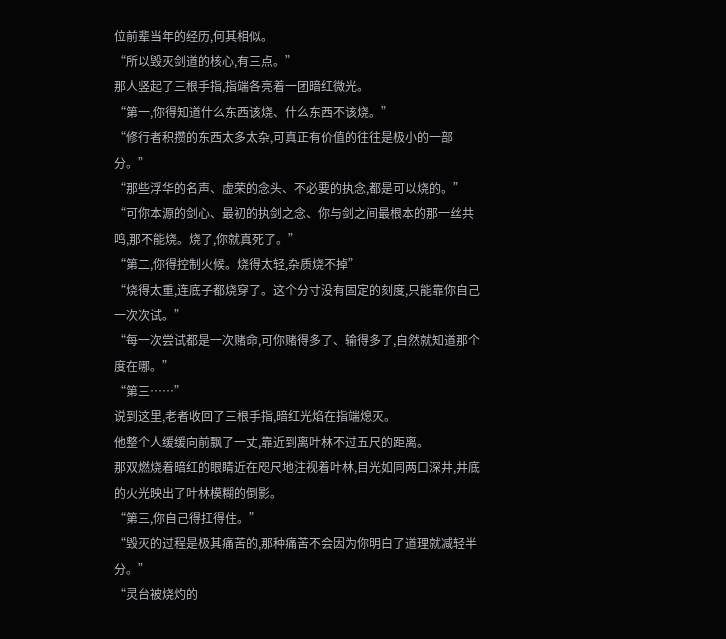位前辈当年的经历,何其相似。
“所以毁灭剑道的核心,有三点。”
那人竖起了三根手指,指端各亮着一团暗红微光。
“第一,你得知道什么东西该烧、什么东西不该烧。”
“修行者积攒的东西太多太杂,可真正有价值的往往是极小的一部分。”
“那些浮华的名声、虚荣的念头、不必要的执念,都是可以烧的。”
“可你本源的剑心、最初的执剑之念、你与剑之间最根本的那一丝共鸣,那不能烧。烧了,你就真死了。”
“第二,你得控制火候。烧得太轻,杂质烧不掉”
“烧得太重,连底子都烧穿了。这个分寸没有固定的刻度,只能靠你自己一次次试。”
“每一次尝试都是一次赌命,可你赌得多了、输得多了,自然就知道那个度在哪。”
“第三……”
说到这里,老者收回了三根手指,暗红光焰在指端熄灭。
他整个人缓缓向前飘了一丈,靠近到离叶林不过五尺的距离。
那双燃烧着暗红的眼睛近在咫尺地注视着叶林,目光如同两口深井,井底的火光映出了叶林模糊的倒影。
“第三,你自己得扛得住。”
“毁灭的过程是极其痛苦的,那种痛苦不会因为你明白了道理就减轻半分。”
“灵台被烧灼的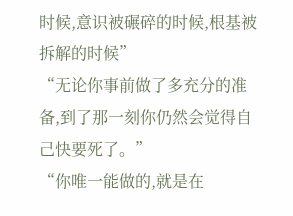时候,意识被碾碎的时候,根基被拆解的时候”
“无论你事前做了多充分的准备,到了那一刻你仍然会觉得自己快要死了。”
“你唯一能做的,就是在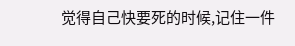觉得自己快要死的时候,记住一件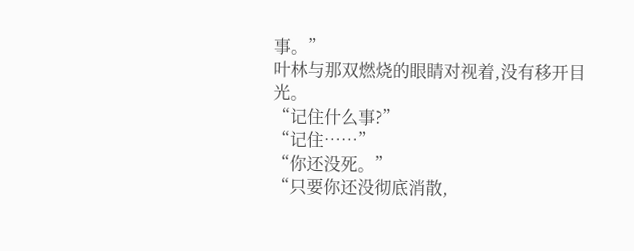事。”
叶林与那双燃烧的眼睛对视着,没有移开目光。
“记住什么事?”
“记住……”
“你还没死。”
“只要你还没彻底消散,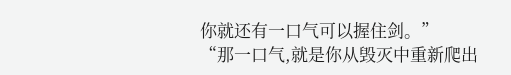你就还有一口气可以握住剑。”
“那一口气,就是你从毁灭中重新爬出